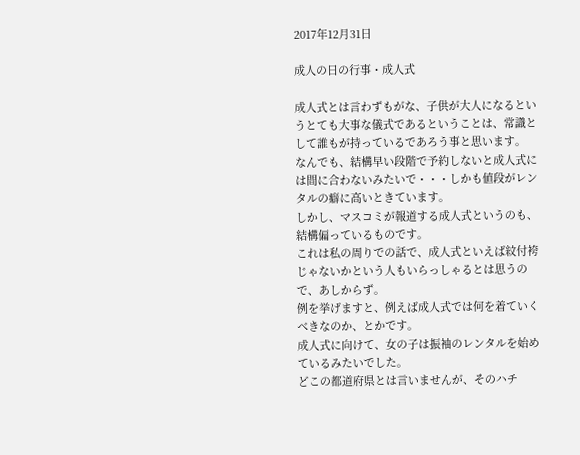2017年12月31日

成人の日の行事・成人式

成人式とは言わずもがな、子供が大人になるというとても大事な儀式であるということは、常識として誰もが持っているであろう事と思います。
なんでも、結構早い段階で予約しないと成人式には間に合わないみたいで・・・しかも値段がレンタルの癖に高いときています。
しかし、マスコミが報道する成人式というのも、結構偏っているものです。
これは私の周りでの話で、成人式といえば紋付袴じゃないかという人もいらっしゃるとは思うので、あしからず。
例を挙げますと、例えば成人式では何を着ていくべきなのか、とかです。
成人式に向けて、女の子は振袖のレンタルを始めているみたいでした。
どこの都道府県とは言いませんが、そのハチ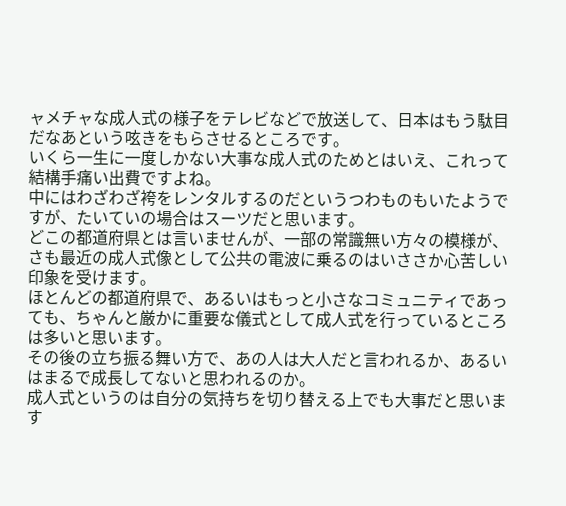ャメチャな成人式の様子をテレビなどで放送して、日本はもう駄目だなあという呟きをもらさせるところです。
いくら一生に一度しかない大事な成人式のためとはいえ、これって結構手痛い出費ですよね。
中にはわざわざ袴をレンタルするのだというつわものもいたようですが、たいていの場合はスーツだと思います。
どこの都道府県とは言いませんが、一部の常識無い方々の模様が、さも最近の成人式像として公共の電波に乗るのはいささか心苦しい印象を受けます。
ほとんどの都道府県で、あるいはもっと小さなコミュニティであっても、ちゃんと厳かに重要な儀式として成人式を行っているところは多いと思います。
その後の立ち振る舞い方で、あの人は大人だと言われるか、あるいはまるで成長してないと思われるのか。
成人式というのは自分の気持ちを切り替える上でも大事だと思います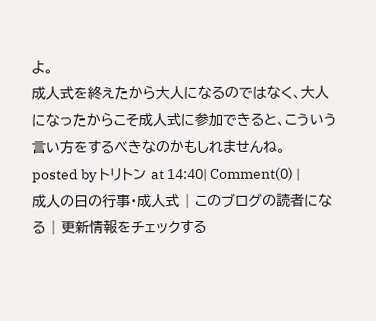よ。
成人式を終えたから大人になるのではなく、大人になったからこそ成人式に参加できると、こういう言い方をするべきなのかもしれませんね。
posted by トリトン at 14:40| Comment(0) | 成人の日の行事・成人式 | このブログの読者になる | 更新情報をチェックする